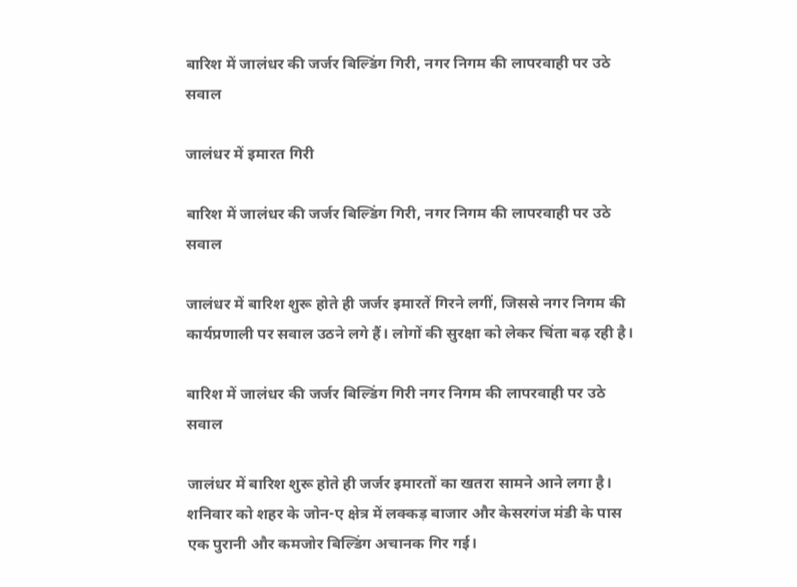बारिश में जालंधर की जर्जर बिल्डिंग गिरी, नगर निगम की लापरवाही पर उठे सवाल

जालंधर में इमारत गिरी

बारिश में जालंधर की जर्जर बिल्डिंग गिरी, नगर निगम की लापरवाही पर उठे सवाल

जालंधर में बारिश शुरू होते ही जर्जर इमारतें गिरने लगीं, जिससे नगर निगम की कार्यप्रणाली पर सवाल उठने लगे हैं। लोगों की सुरक्षा को लेकर चिंता बढ़ रही है।

बारिश में जालंधर की जर्जर बिल्डिंग गिरी नगर निगम की लापरवाही पर उठे सवाल

जालंधर में बारिश शुरू होते ही जर्जर इमारतों का खतरा सामने आने लगा है। शनिवार को शहर के जोन-ए क्षेत्र में लक्कड़ बाजार और केसरगंज मंडी के पास एक पुरानी और कमजोर बिल्डिंग अचानक गिर गई।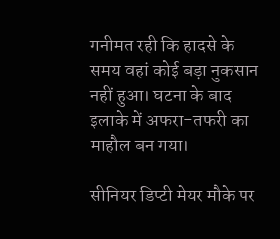गनीमत रही कि हादसे के समय वहां कोई बड़ा नुकसान नहीं हुआ। घटना के बाद इलाके में अफरा-तफरी का माहौल बन गया।

सीनियर डिप्टी मेयर मौके पर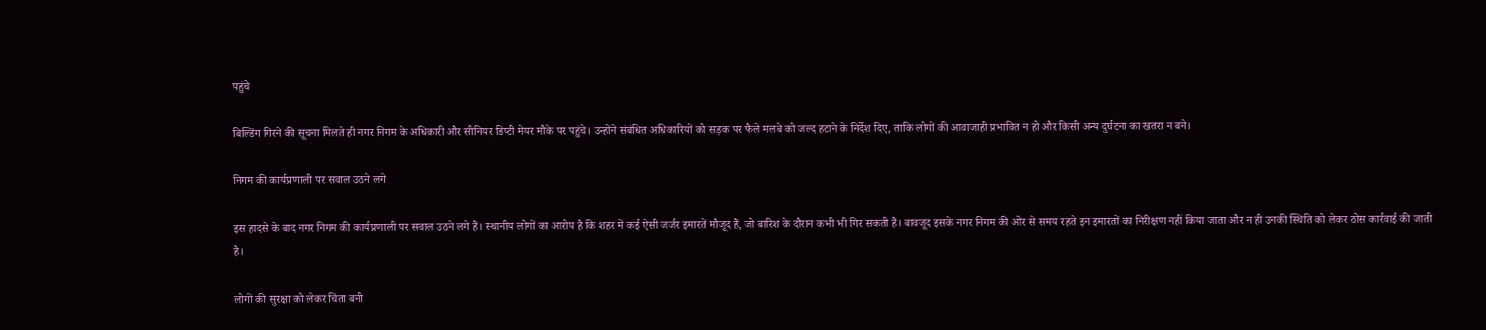पहुंचे

बिल्डिंग गिरने की सूचना मिलते ही नगर निगम के अधिकारी और सीनियर डिप्टी मेयर मौके पर पहुंचे। उन्होंने संबंधित अधिकारियों को सड़क पर फैले मलबे को जल्द हटाने के निर्देश दिए, ताकि लोगों की आवाजाही प्रभावित न हो और किसी अन्य दुर्घटना का खतरा न बने।

निगम की कार्यप्रणाली पर सवाल उठने लगे

इस हादसे के बाद नगर निगम की कार्यप्रणाली पर सवाल उठने लगे हैं। स्थानीय लोगों का आरोप है कि शहर में कई ऐसी जर्जर इमारतें मौजूद हैं, जो बारिश के दौरान कभी भी गिर सकती हैं। बावजूद इसके नगर निगम की ओर से समय रहते इन इमारतों का निरीक्षण नहीं किया जाता और न ही उनकी स्थिति को लेकर ठोस कार्रवाई की जाती है।

लोगों की सुरक्षा को लेकर चिंता बनी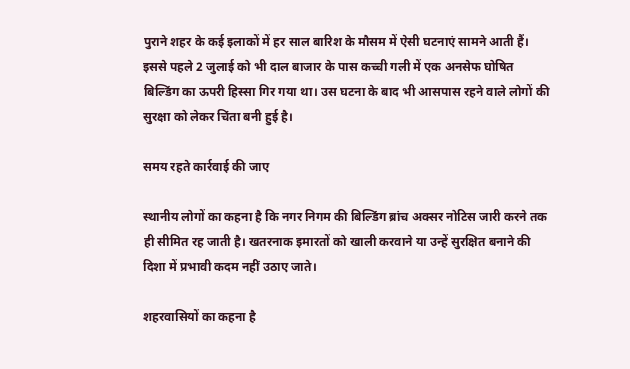पुराने शहर के कई इलाकों में हर साल बारिश के मौसम में ऐसी घटनाएं सामने आती हैं। इससे पहले 2 जुलाई को भी दाल बाजार के पास कच्ची गली में एक अनसेफ घोषित बिल्डिंग का ऊपरी हिस्सा गिर गया था। उस घटना के बाद भी आसपास रहने वाले लोगों की सुरक्षा को लेकर चिंता बनी हुई है।

समय रहते कार्रवाई की जाए

स्थानीय लोगों का कहना है कि नगर निगम की बिल्डिंग ब्रांच अक्सर नोटिस जारी करने तक ही सीमित रह जाती है। खतरनाक इमारतों को खाली करवाने या उन्हें सुरक्षित बनाने की दिशा में प्रभावी कदम नहीं उठाए जाते।

शहरवासियों का कहना है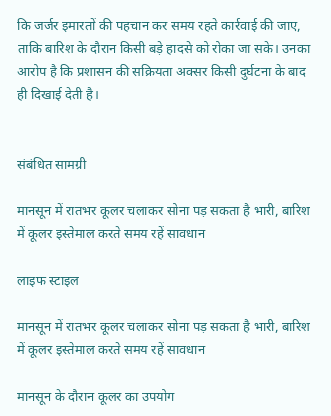कि जर्जर इमारतों की पहचान कर समय रहते कार्रवाई की जाए, ताकि बारिश के दौरान किसी बड़े हादसे को रोका जा सके। उनका आरोप है कि प्रशासन की सक्रियता अक्सर किसी दुर्घटना के बाद ही दिखाई देती है।


संबंधित सामग्री

मानसून में रातभर कूलर चलाकर सोना पड़ सकता है भारी, बारिश में कूलर इस्तेमाल करते समय रहें सावधान

लाइफ स्टाइल

मानसून में रातभर कूलर चलाकर सोना पड़ सकता है भारी, बारिश में कूलर इस्तेमाल करते समय रहें सावधान

मानसून के दौरान कूलर का उपयोग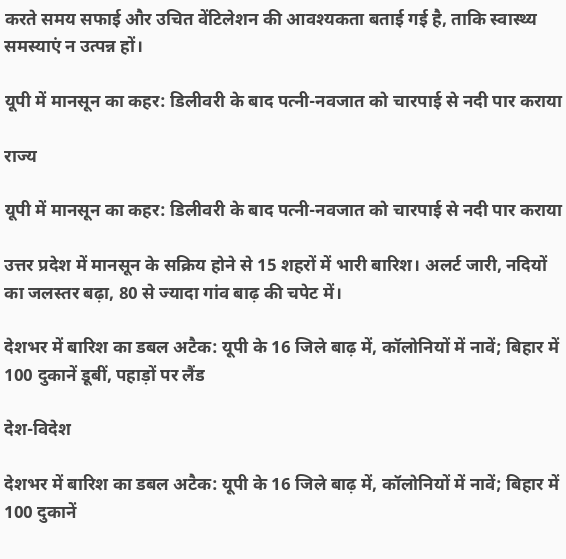करते समय सफाई और उचित वेंटिलेशन की आवश्यकता बताई गई है, ताकि स्वास्थ्य समस्याएं न उत्पन्न हों।

यूपी में मानसून का कहर: डिलीवरी के बाद पत्नी-नवजात को चारपाई से नदी पार कराया

राज्य

यूपी में मानसून का कहर: डिलीवरी के बाद पत्नी-नवजात को चारपाई से नदी पार कराया

उत्तर प्रदेश में मानसून के सक्रिय होने से 15 शहरों में भारी बारिश। अलर्ट जारी, नदियों का जलस्तर बढ़ा, 80 से ज्यादा गांव बाढ़ की चपेट में।

देशभर में बारिश का डबल अटैक: यूपी के 16 जिले बाढ़ में, कॉलोनियों में नावें; बिहार में 100 दुकानें डूबीं, पहाड़ों पर लैंड

देश-विदेश

देशभर में बारिश का डबल अटैक: यूपी के 16 जिले बाढ़ में, कॉलोनियों में नावें; बिहार में 100 दुकानें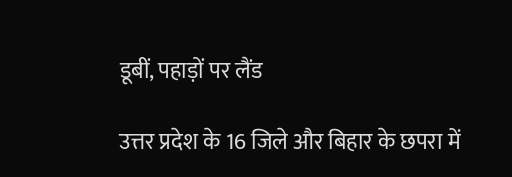डूबीं, पहाड़ों पर लैंड

उत्तर प्रदेश के 16 जिले और बिहार के छपरा में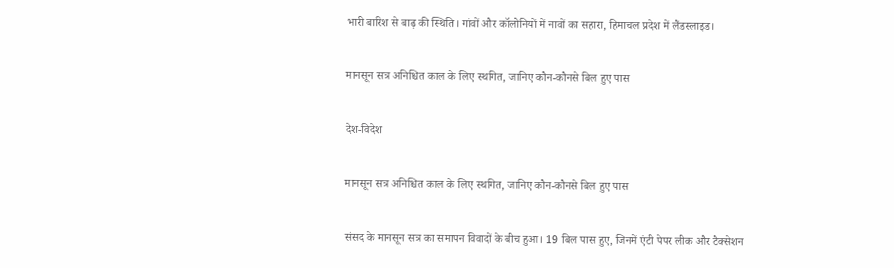भारी बारिश से बाढ़ की स्थिति। गांवों और कॉलोनियों में नावों का सहारा, हिमाचल प्रदेश में लैंडस्लाइड।

मानसून सत्र अनिश्चित काल के लिए स्थगित, जानिए कौन-कौनसे बिल हुए पास

देश-विदेश

मानसून सत्र अनिश्चित काल के लिए स्थगित, जानिए कौन-कौनसे बिल हुए पास

संसद के मानसून सत्र का समापन विवादों के बीच हुआ। 19 बिल पास हुए, जिनमें एंटी पेपर लीक और टैक्सेशन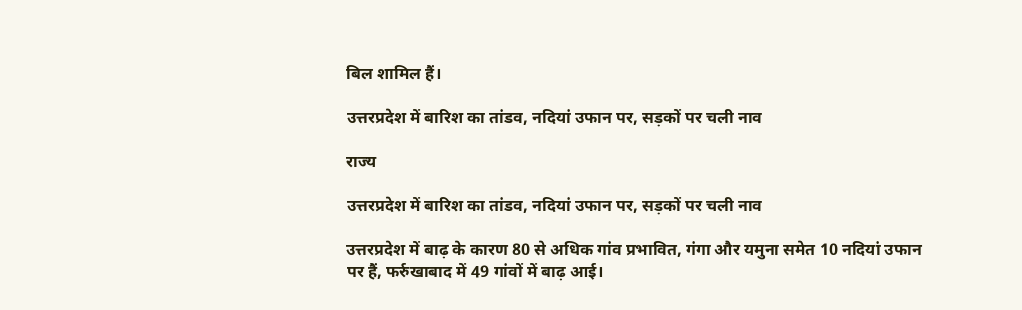बिल शामिल हैं।

उत्तरप्रदेश में बारिश का तांडव, नदियां उफान पर, सड़कों पर चली नाव

राज्य

उत्तरप्रदेश में बारिश का तांडव, नदियां उफान पर, सड़कों पर चली नाव

उत्तरप्रदेश में बाढ़ के कारण 80 से अधिक गांव प्रभावित, गंगा और यमुना समेत 10 नदियां उफान पर हैं, फर्रुखाबाद में 49 गांवों में बाढ़ आई।